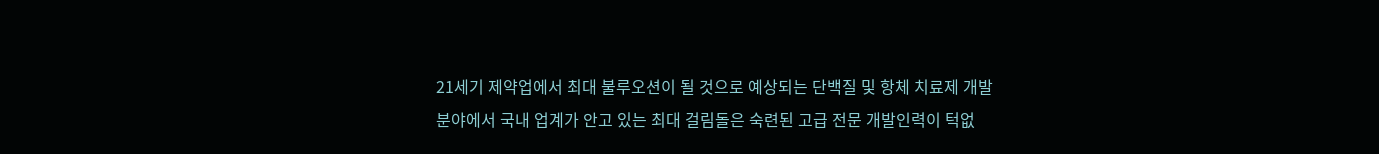21세기 제약업에서 최대 불루오션이 될 것으로 예상되는 단백질 및 항체 치료제 개발 분야에서 국내 업계가 안고 있는 최대 걸림돌은 숙련된 고급 전문 개발인력이 턱없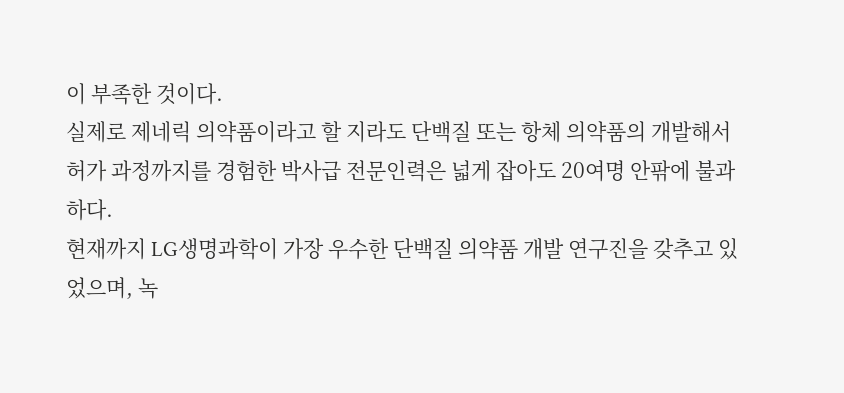이 부족한 것이다.
실제로 제네릭 의약품이라고 할 지라도 단백질 또는 항체 의약품의 개발해서 허가 과정까지를 경험한 박사급 전문인력은 넓게 잡아도 20여명 안팎에 불과하다.
현재까지 LG생명과학이 가장 우수한 단백질 의약품 개발 연구진을 갖추고 있었으며, 녹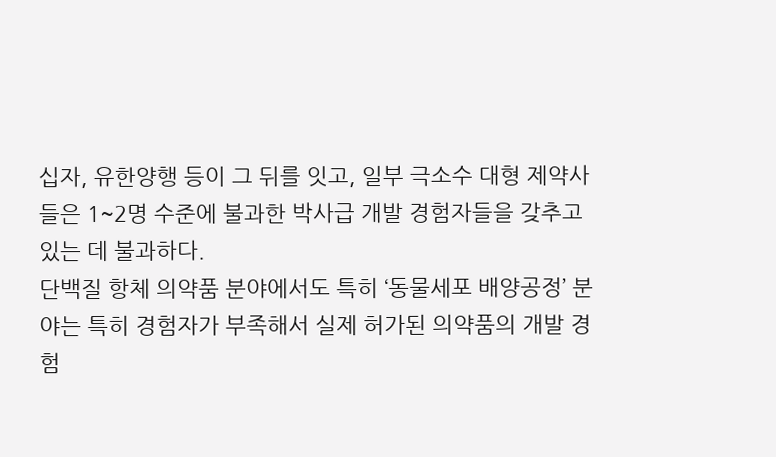십자, 유한양행 등이 그 뒤를 잇고, 일부 극소수 대형 제약사들은 1~2명 수준에 불과한 박사급 개발 경험자들을 갖추고 있는 데 불과하다.
단백질 항체 의약품 분야에서도 특히 ‘동물세포 배양공정’ 분야는 특히 경험자가 부족해서 실제 허가된 의약품의 개발 경험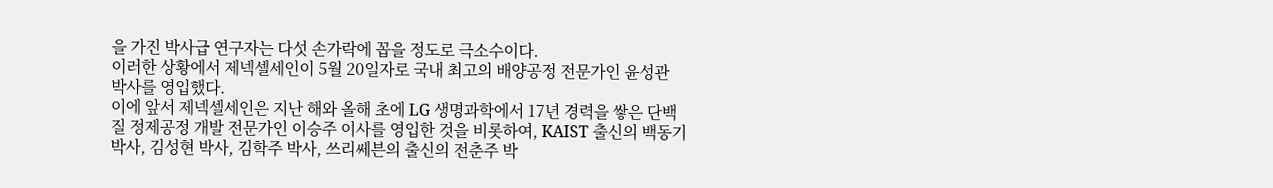을 가진 박사급 연구자는 다섯 손가락에 꼽을 정도로 극소수이다.
이러한 상황에서 제넥셀세인이 5월 20일자로 국내 최고의 배양공정 전문가인 윤성관 박사를 영입했다.
이에 앞서 제넥셀세인은 지난 해와 올해 초에 LG 생명과학에서 17년 경력을 쌓은 단백질 정제공정 개발 전문가인 이승주 이사를 영입한 것을 비롯하여, KAIST 출신의 백동기 박사, 김성현 박사, 김학주 박사, 쓰리쎄븐의 출신의 전춘주 박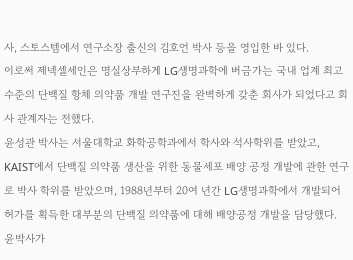사, 스토스템에서 연구소장 출신의 김호언 박사 등을 영입한 바 있다.
이로써 제넥셀세인은 명실상부하게 LG생명과학에 버금가는 국내 업계 최고 수준의 단백질 항체 의약품 개발 연구진을 완벽하게 갖춘 회사가 되었다고 회사 관계자는 전했다.
윤성관 박사는 서울대학교 화학공학과에서 학사와 석사학위를 받았고, KAIST에서 단백질 의약품 생산을 위한 동물세포 배양 공정 개발에 관한 연구로 박사 학위를 받았으며, 1988년부터 20여 년간 LG생명과학에서 개발되어 허가를 획득한 대부분의 단백질 의약품에 대해 배양공정 개발을 담당했다. 윤박사가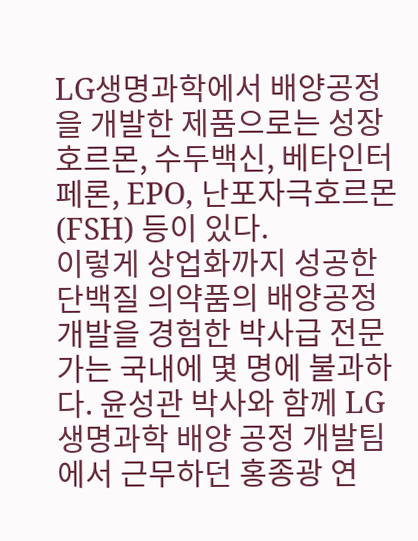LG생명과학에서 배양공정을 개발한 제품으로는 성장호르몬, 수두백신, 베타인터페론, EPO, 난포자극호르몬(FSH) 등이 있다.
이렇게 상업화까지 성공한 단백질 의약품의 배양공정 개발을 경험한 박사급 전문가는 국내에 몇 명에 불과하다. 윤성관 박사와 함께 LG생명과학 배양 공정 개발팀에서 근무하던 홍종광 연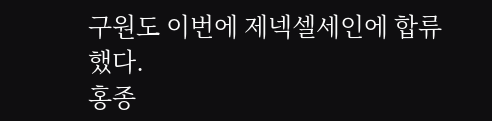구원도 이번에 제넥셀세인에 합류했다.
홍종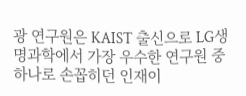광 연구원은 KAIST 출신으로 LG생명과학에서 가장 우수한 연구원 중 하나로 손꼽히던 인재이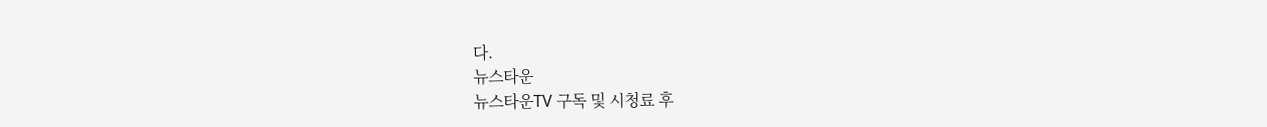다.
뉴스타운
뉴스타운TV 구독 및 시청료 후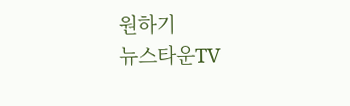원하기
뉴스타운TV